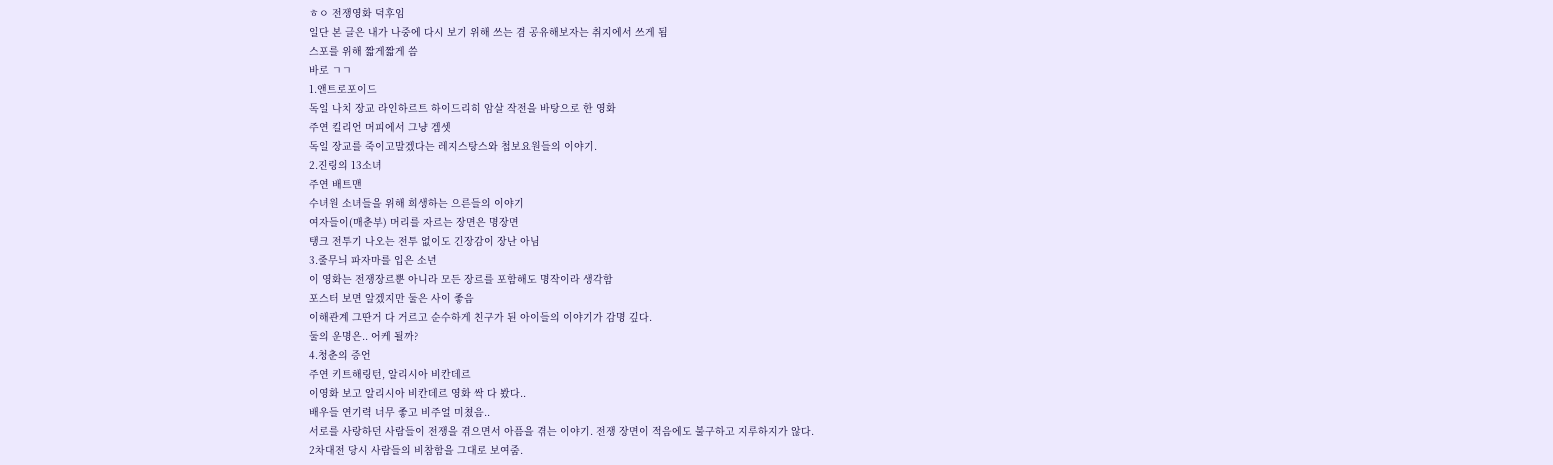ㅎㅇ 전쟁영화 덕후임
일단 본 글은 내가 나중에 다시 보기 위해 쓰는 겸 공유해보자는 취지에서 쓰게 됨
스포를 위해 짧게짧게 씀
바로 ㄱㄱ
1.앤트로포이드
독일 나치 장교 라인하르트 하이드리히 암살 작전을 바탕으로 한 영화
주연 킬리언 머피에서 그냥 겜셋
독일 장교를 죽이고말겠다는 레지스탕스와 첩보요원들의 이야기.
2.진링의 13소녀
주연 배트맨
수녀원 소녀들을 위해 희생하는 으른들의 이야기
여자들이(매춘부) 머리를 자르는 장면은 명장면
탱크 전투기 나오는 전투 없이도 긴장감이 장난 아님
3.줄무늬 파자마를 입은 소년
이 영화는 전쟁장르뿐 아니라 모든 장르를 포함해도 명작이라 생각함
포스터 보면 알겠지만 둘은 사이 좋음
이해관계 그딴거 다 거르고 순수하게 친구가 된 아이들의 이야기가 감명 깊다.
둘의 운명은.. 어케 될까?
4.청춘의 증언
주연 키트해링턴, 알리시아 비칸데르
이영화 보고 알리시아 비칸데르 영화 싹 다 봤다..
배우들 연기력 너무 좋고 비주얼 미쳤음..
서로를 사랑하던 사람들이 전쟁을 겪으면서 아픔을 겪는 이야기. 전쟁 장면이 적음에도 불구하고 지루하지가 않다.
2차대전 당시 사람들의 비참함을 그대로 보여줌.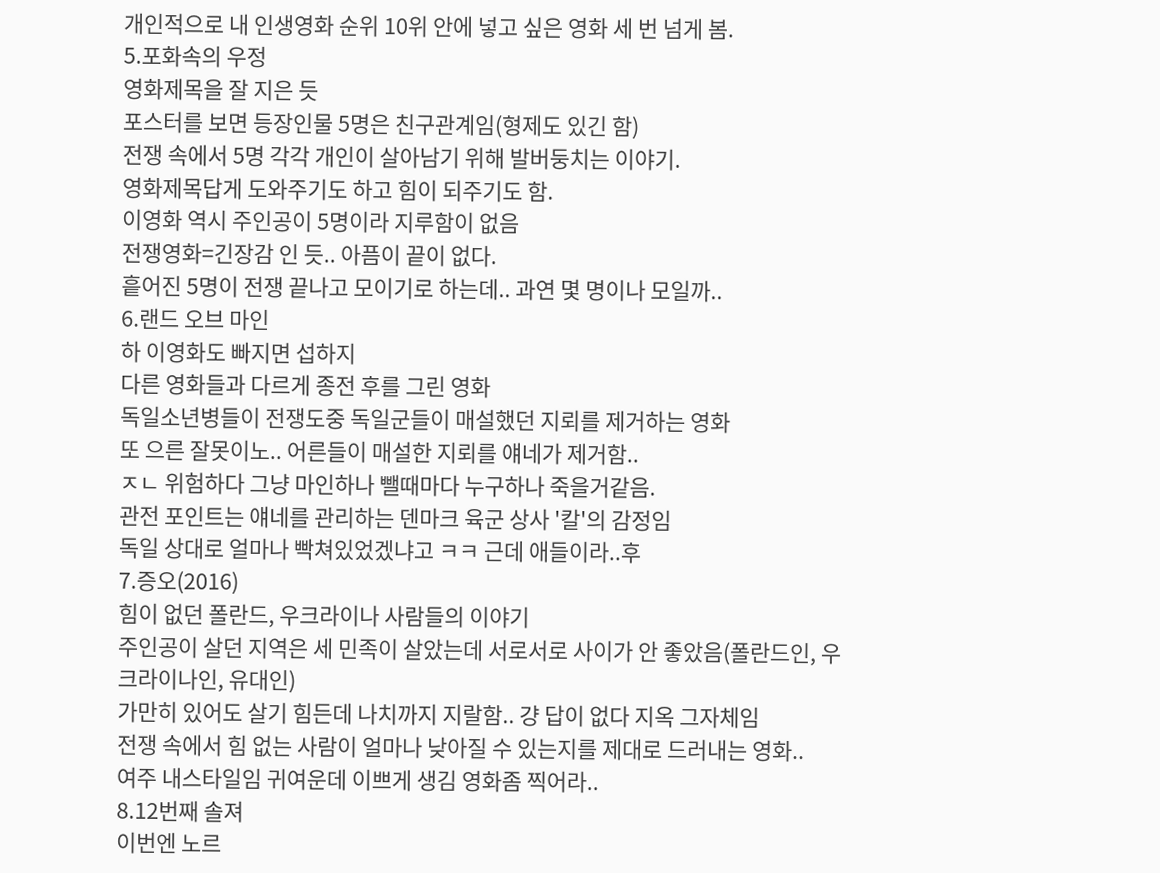개인적으로 내 인생영화 순위 10위 안에 넣고 싶은 영화 세 번 넘게 봄.
5.포화속의 우정
영화제목을 잘 지은 듯
포스터를 보면 등장인물 5명은 친구관계임(형제도 있긴 함)
전쟁 속에서 5명 각각 개인이 살아남기 위해 발버둥치는 이야기.
영화제목답게 도와주기도 하고 힘이 되주기도 함.
이영화 역시 주인공이 5명이라 지루함이 없음
전쟁영화=긴장감 인 듯.. 아픔이 끝이 없다.
흩어진 5명이 전쟁 끝나고 모이기로 하는데.. 과연 몇 명이나 모일까..
6.랜드 오브 마인
하 이영화도 빠지면 섭하지
다른 영화들과 다르게 종전 후를 그린 영화
독일소년병들이 전쟁도중 독일군들이 매설했던 지뢰를 제거하는 영화
또 으른 잘못이노.. 어른들이 매설한 지뢰를 얘네가 제거함..
ㅈㄴ 위험하다 그냥 마인하나 뺄때마다 누구하나 죽을거같음.
관전 포인트는 얘네를 관리하는 덴마크 육군 상사 '칼'의 감정임
독일 상대로 얼마나 빡쳐있었겠냐고 ㅋㅋ 근데 애들이라..후
7.증오(2016)
힘이 없던 폴란드, 우크라이나 사람들의 이야기
주인공이 살던 지역은 세 민족이 살았는데 서로서로 사이가 안 좋았음(폴란드인, 우크라이나인, 유대인)
가만히 있어도 살기 힘든데 나치까지 지랄함.. 걍 답이 없다 지옥 그자체임
전쟁 속에서 힘 없는 사람이 얼마나 낮아질 수 있는지를 제대로 드러내는 영화..
여주 내스타일임 귀여운데 이쁘게 생김 영화좀 찍어라..
8.12번째 솔져
이번엔 노르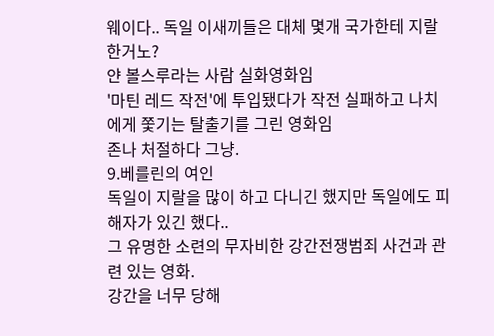웨이다.. 독일 이새끼들은 대체 몇개 국가한테 지랄한거노?
얀 볼스루라는 사람 실화영화임
'마틴 레드 작전'에 투입됐다가 작전 실패하고 나치에게 쫓기는 탈출기를 그린 영화임
존나 처절하다 그냥.
9.베를린의 여인
독일이 지랄을 많이 하고 다니긴 했지만 독일에도 피해자가 있긴 했다..
그 유명한 소련의 무자비한 강간전쟁범죄 사건과 관련 있는 영화.
강간을 너무 당해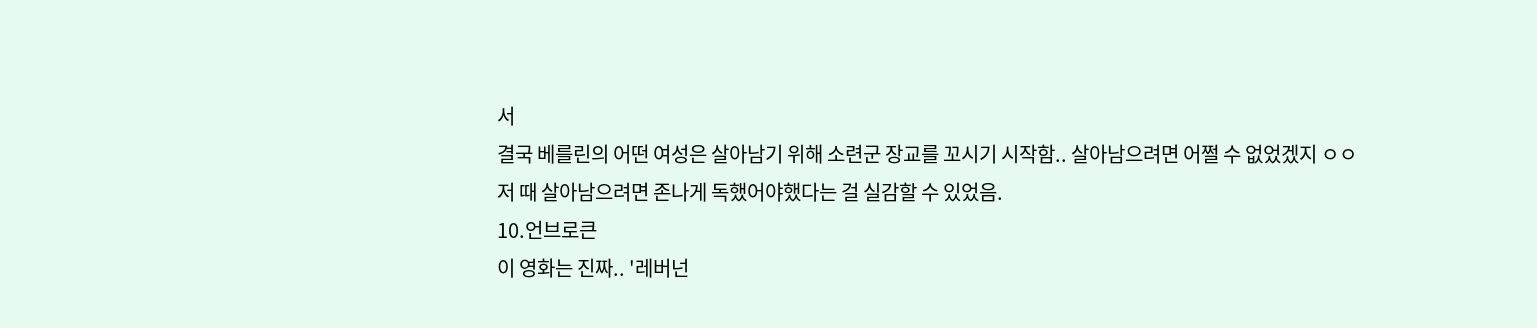서
결국 베를린의 어떤 여성은 살아남기 위해 소련군 장교를 꼬시기 시작함.. 살아남으려면 어쩔 수 없었겠지 ㅇㅇ
저 때 살아남으려면 존나게 독했어야했다는 걸 실감할 수 있었음.
10.언브로큰
이 영화는 진짜.. '레버넌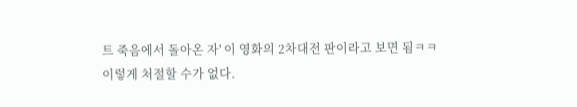트 죽음에서 돌아온 자' 이 영화의 2차대전 판이라고 보면 됨ㅋㅋ
이렇게 처절할 수가 없다.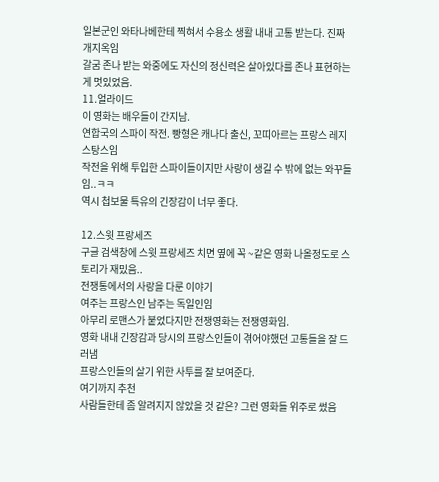일본군인 와타나베한테 찍혀서 수용소 생활 내내 고통 받는다. 진짜 개지옥임
갈굼 존나 받는 와중에도 자신의 정신력은 살아있다를 존나 표현하는 게 멋있었음.
11.얼라이드
이 영화는 배우들이 간지남.
연합국의 스파이 작전. 빵형은 캐나다 출신, 꼬띠아르는 프랑스 레지스탕스임
작전을 위해 투입한 스파이들이지만 사랑이 생길 수 밖에 없는 와꾸들임..ㅋㅋ
역시 첩보물 특유의 긴장감이 너무 좋다.

12.스윗 프랑세즈
구글 검색창에 스윗 프랑세즈 치면 옆에 꼭 ~같은 영화 나올정도로 스토리가 재밌음..
전쟁통에서의 사랑을 다룬 이야기
여주는 프랑스인 남주는 독일인임
아무리 로맨스가 붙었다지만 전쟁영화는 전쟁영화임.
영화 내내 긴장감과 당시의 프랑스인들이 겪어야했던 고통들을 잘 드러냄
프랑스인들의 살기 위한 사투를 잘 보여준다.
여기까지 추천
사람들한테 좀 알려지지 않았을 것 같은? 그런 영화들 위주로 썼음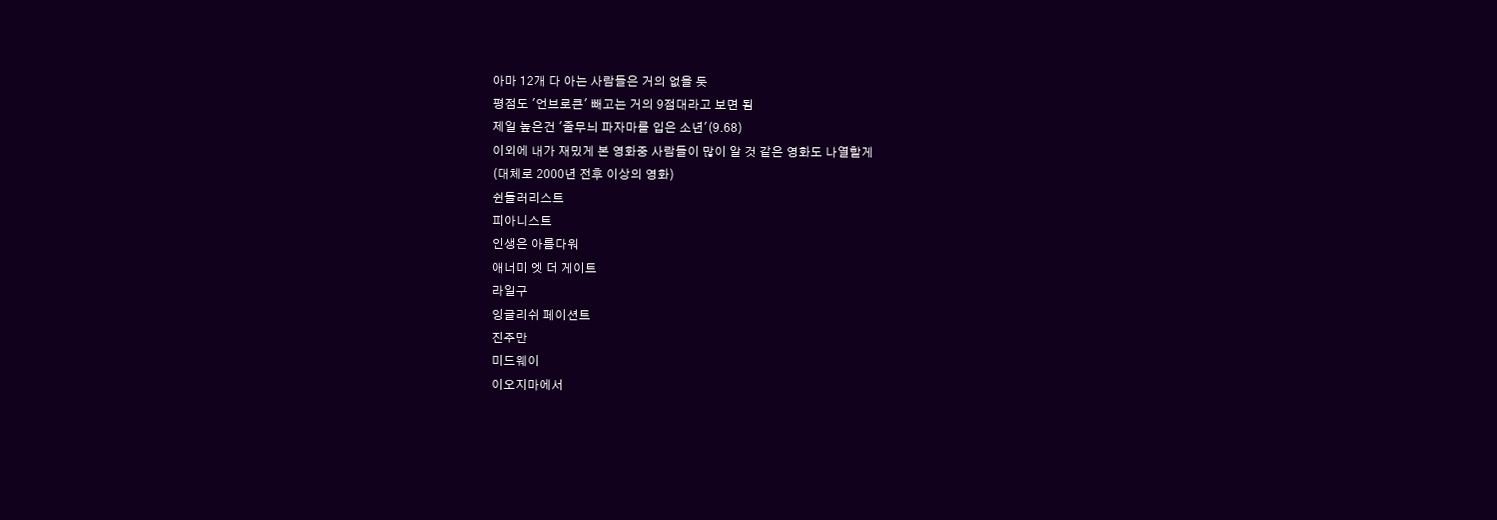아마 12개 다 아는 사람들은 거의 없을 듯
평점도 '언브로큰' 빼고는 거의 9점대라고 보면 됨
제일 높은건 '줄무늬 파자마를 입은 소년'(9.68)
이외에 내가 재밌게 본 영화중 사람들이 많이 알 것 같은 영화도 나열할게
(대체로 2000년 전후 이상의 영화)
쉰들러리스트
피아니스트
인생은 아름다워
애너미 엣 더 게이트
라일구
잉글리쉬 페이션트
진주만
미드웨이
이오지마에서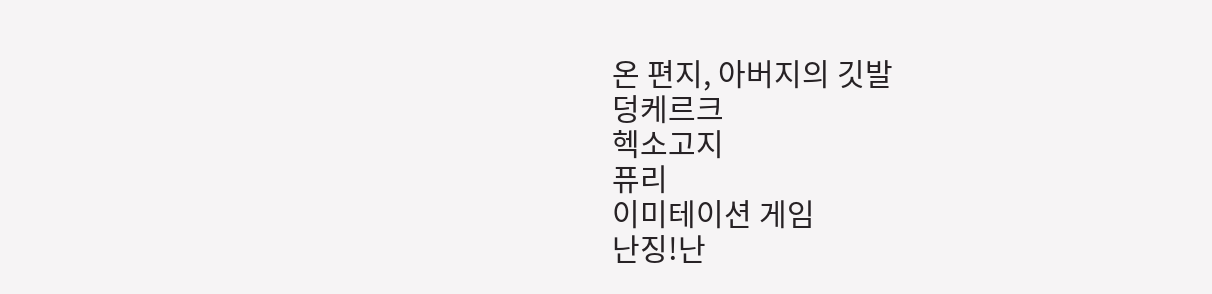온 편지, 아버지의 깃발
덩케르크
헥소고지
퓨리
이미테이션 게임
난징!난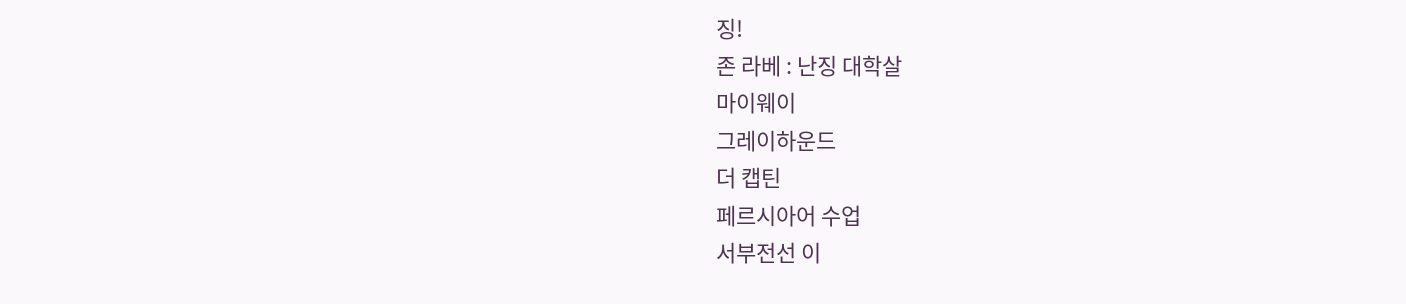징!
존 라베 : 난징 대학살
마이웨이
그레이하운드
더 캡틴
페르시아어 수업
서부전선 이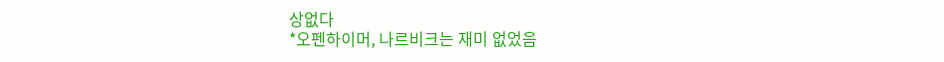상없다
*오펜하이머, 나르비크는 재미 없었음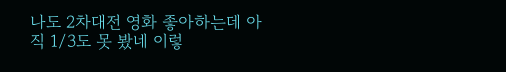나도 2차대전 영화 좋아하는데 아직 1/3도 못 봤네 이렇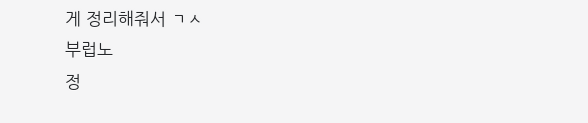게 정리해줘서 ㄱㅅ
부럽노
정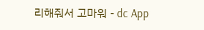리해줘서 고마워 - dc App